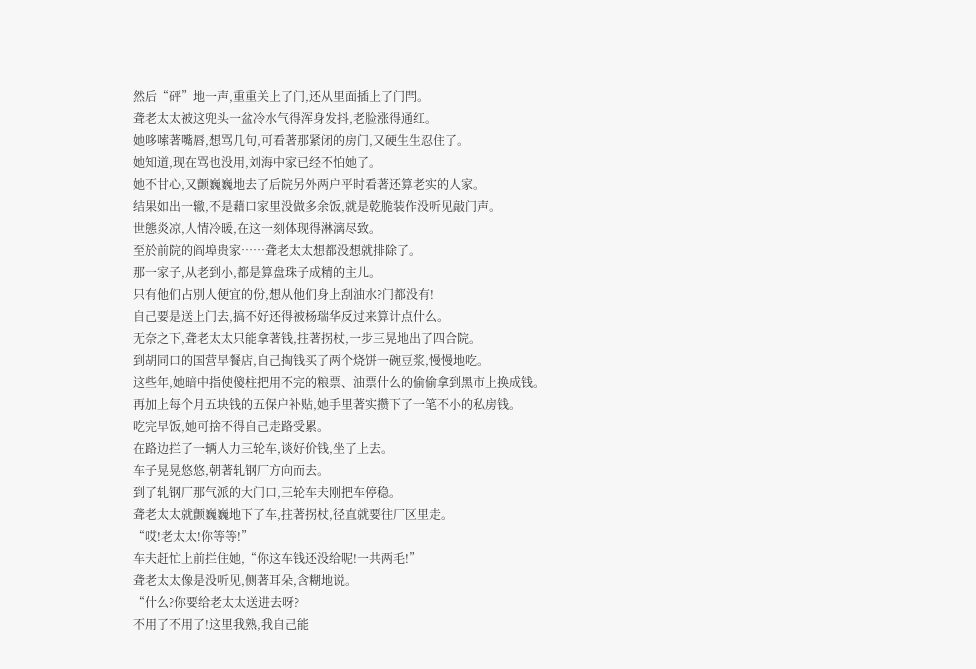然后“砰”地一声,重重关上了门,还从里面插上了门閂。
聋老太太被这兜头一盆冷水气得浑身发抖,老脸涨得通红。
她哆嗦著嘴唇,想骂几句,可看著那紧闭的房门,又硬生生忍住了。
她知道,现在骂也没用,刘海中家已经不怕她了。
她不甘心,又颤巍巍地去了后院另外两户平时看著还算老实的人家。
结果如出一辙,不是藉口家里没做多余饭,就是乾脆装作没听见敲门声。
世態炎凉,人情冷暖,在这一刻体现得淋漓尽致。
至於前院的阎埠贵家……聋老太太想都没想就排除了。
那一家子,从老到小,都是算盘珠子成精的主儿。
只有他们占別人便宜的份,想从他们身上刮油水?门都没有!
自己要是送上门去,搞不好还得被杨瑞华反过来算计点什么。
无奈之下,聋老太太只能拿著钱,拄著拐杖,一步三晃地出了四合院。
到胡同口的国营早餐店,自己掏钱买了两个烧饼一碗豆浆,慢慢地吃。
这些年,她暗中指使傻柱把用不完的粮票、油票什么的偷偷拿到黑市上换成钱。
再加上每个月五块钱的五保户补贴,她手里著实攒下了一笔不小的私房钱。
吃完早饭,她可捨不得自己走路受累。
在路边拦了一辆人力三轮车,谈好价钱,坐了上去。
车子晃晃悠悠,朝著轧钢厂方向而去。
到了轧钢厂那气派的大门口,三轮车夫刚把车停稳。
聋老太太就颤巍巍地下了车,拄著拐杖,径直就要往厂区里走。
“哎!老太太!你等等!”
车夫赶忙上前拦住她,“你这车钱还没给呢!一共两毛!”
聋老太太像是没听见,侧著耳朵,含糊地说。
“什么?你要给老太太送进去呀?
不用了不用了!这里我熟,我自己能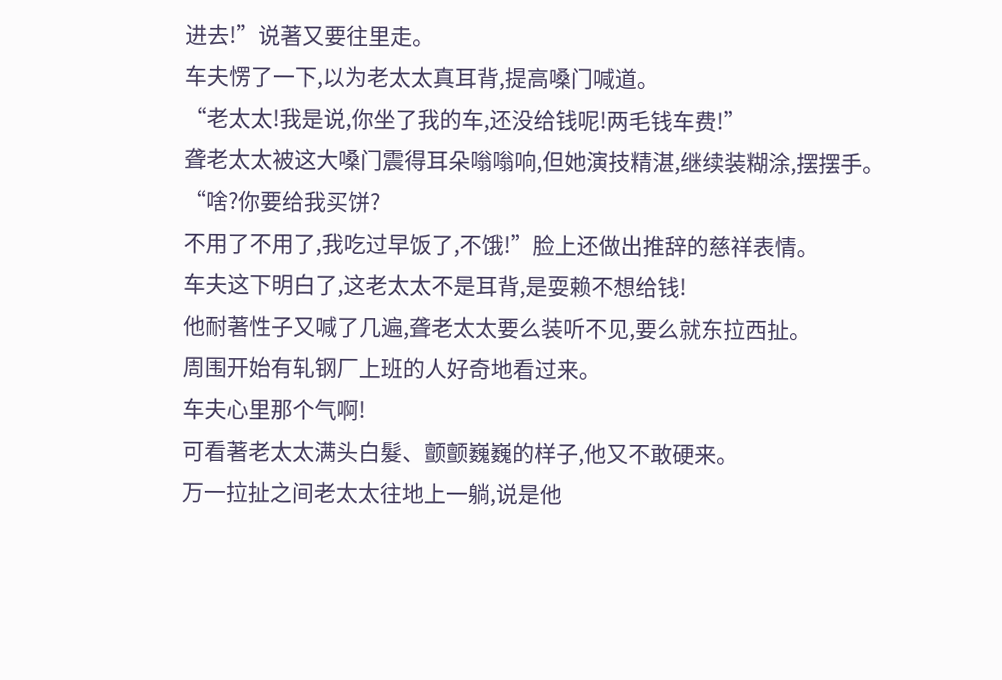进去!”说著又要往里走。
车夫愣了一下,以为老太太真耳背,提高嗓门喊道。
“老太太!我是说,你坐了我的车,还没给钱呢!两毛钱车费!”
聋老太太被这大嗓门震得耳朵嗡嗡响,但她演技精湛,继续装糊涂,摆摆手。
“啥?你要给我买饼?
不用了不用了,我吃过早饭了,不饿!”脸上还做出推辞的慈祥表情。
车夫这下明白了,这老太太不是耳背,是耍赖不想给钱!
他耐著性子又喊了几遍,聋老太太要么装听不见,要么就东拉西扯。
周围开始有轧钢厂上班的人好奇地看过来。
车夫心里那个气啊!
可看著老太太满头白髮、颤颤巍巍的样子,他又不敢硬来。
万一拉扯之间老太太往地上一躺,说是他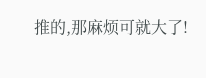推的,那麻烦可就大了!